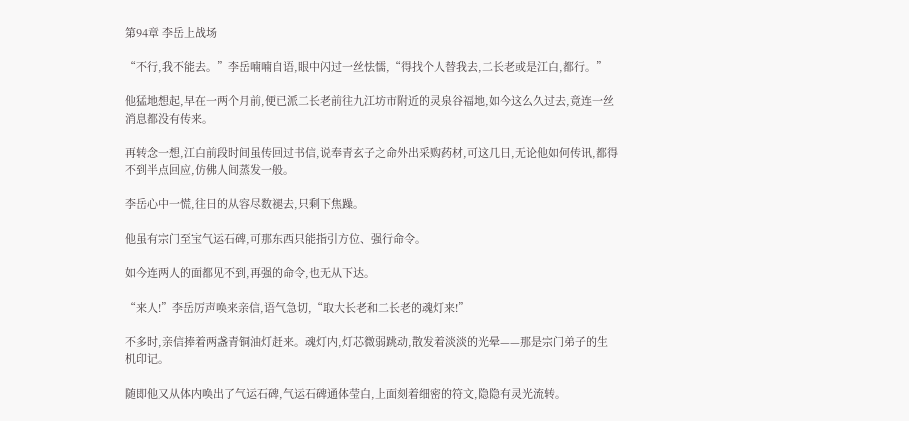第94章 李岳上战场

“不行,我不能去。”李岳喃喃自语,眼中闪过一丝怯懦,“得找个人替我去,二长老或是江白,都行。”

他猛地想起,早在一两个月前,便已派二长老前往九江坊市附近的灵泉谷福地,如今这么久过去,竟连一丝消息都没有传来。

再转念一想,江白前段时间虽传回过书信,说奉青玄子之命外出采购药材,可这几日,无论他如何传讯,都得不到半点回应,仿佛人间蒸发一般。

李岳心中一慌,往日的从容尽数褪去,只剩下焦躁。

他虽有宗门至宝气运石碑,可那东西只能指引方位、强行命令。

如今连两人的面都见不到,再强的命令,也无从下达。

“来人!”李岳厉声唤来亲信,语气急切,“取大长老和二长老的魂灯来!”

不多时,亲信捧着两盏青铜油灯赶来。魂灯内,灯芯微弱跳动,散发着淡淡的光晕——那是宗门弟子的生机印记。

随即他又从体内唤出了气运石碑,气运石碑通体莹白,上面刻着细密的符文,隐隐有灵光流转。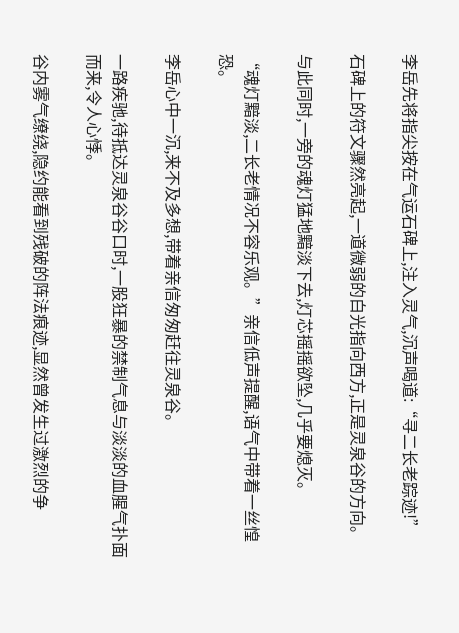李岳先将指尖按在气运石碑上,注入灵气,沉声喝道:“寻二长老踪迹!”

石碑上的符文骤然亮起,一道微弱的白光指向西方,正是灵泉谷的方向。

与此同时,一旁的魂灯猛地黯淡下去,灯芯摇摇欲坠,几乎要熄灭。

“魂灯黯淡,二长老情况不容乐观。”亲信低声提醒,语气中带着一丝惶恐。

李岳心中一沉,来不及多想,带着亲信匆匆赶往灵泉谷。

一路疾驰,待抵达灵泉谷谷口时,一股狂暴的禁制气息与淡淡的血腥气扑面而来,令人心悸。

谷内雾气缭绕,隐约能看到残破的阵法痕迹,显然曾发生过激烈的争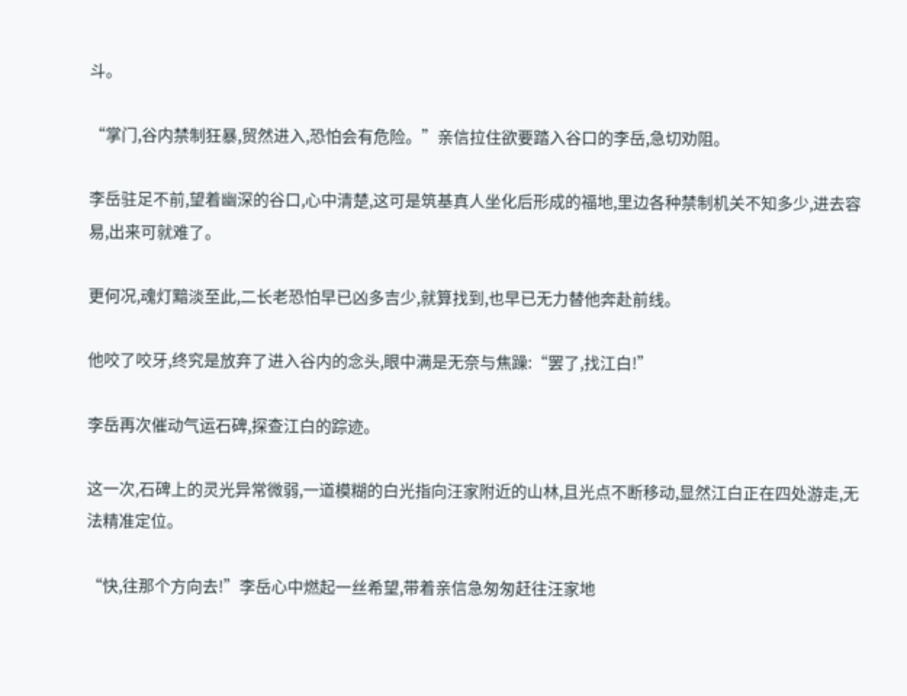斗。

“掌门,谷内禁制狂暴,贸然进入,恐怕会有危险。”亲信拉住欲要踏入谷口的李岳,急切劝阻。

李岳驻足不前,望着幽深的谷口,心中清楚,这可是筑基真人坐化后形成的福地,里边各种禁制机关不知多少,进去容易,出来可就难了。

更何况,魂灯黯淡至此,二长老恐怕早已凶多吉少,就算找到,也早已无力替他奔赴前线。

他咬了咬牙,终究是放弃了进入谷内的念头,眼中满是无奈与焦躁:“罢了,找江白!”

李岳再次催动气运石碑,探查江白的踪迹。

这一次,石碑上的灵光异常微弱,一道模糊的白光指向汪家附近的山林,且光点不断移动,显然江白正在四处游走,无法精准定位。

“快,往那个方向去!”李岳心中燃起一丝希望,带着亲信急匆匆赶往汪家地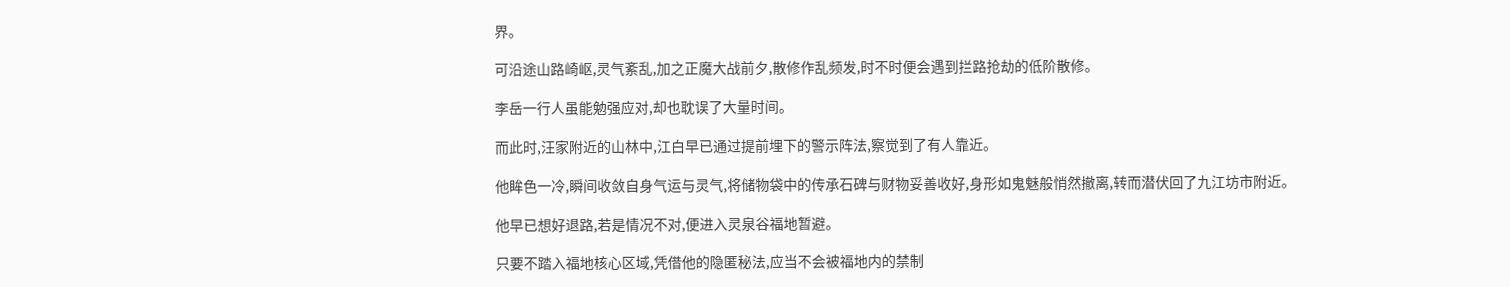界。

可沿途山路崎岖,灵气紊乱,加之正魔大战前夕,散修作乱频发,时不时便会遇到拦路抢劫的低阶散修。

李岳一行人虽能勉强应对,却也耽误了大量时间。

而此时,汪家附近的山林中,江白早已通过提前埋下的警示阵法,察觉到了有人靠近。

他眸色一冷,瞬间收敛自身气运与灵气,将储物袋中的传承石碑与财物妥善收好,身形如鬼魅般悄然撤离,转而潜伏回了九江坊市附近。

他早已想好退路,若是情况不对,便进入灵泉谷福地暂避。

只要不踏入福地核心区域,凭借他的隐匿秘法,应当不会被福地内的禁制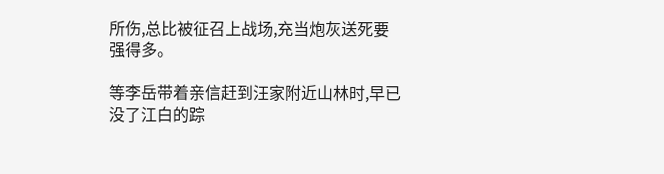所伤,总比被征召上战场,充当炮灰送死要强得多。

等李岳带着亲信赶到汪家附近山林时,早已没了江白的踪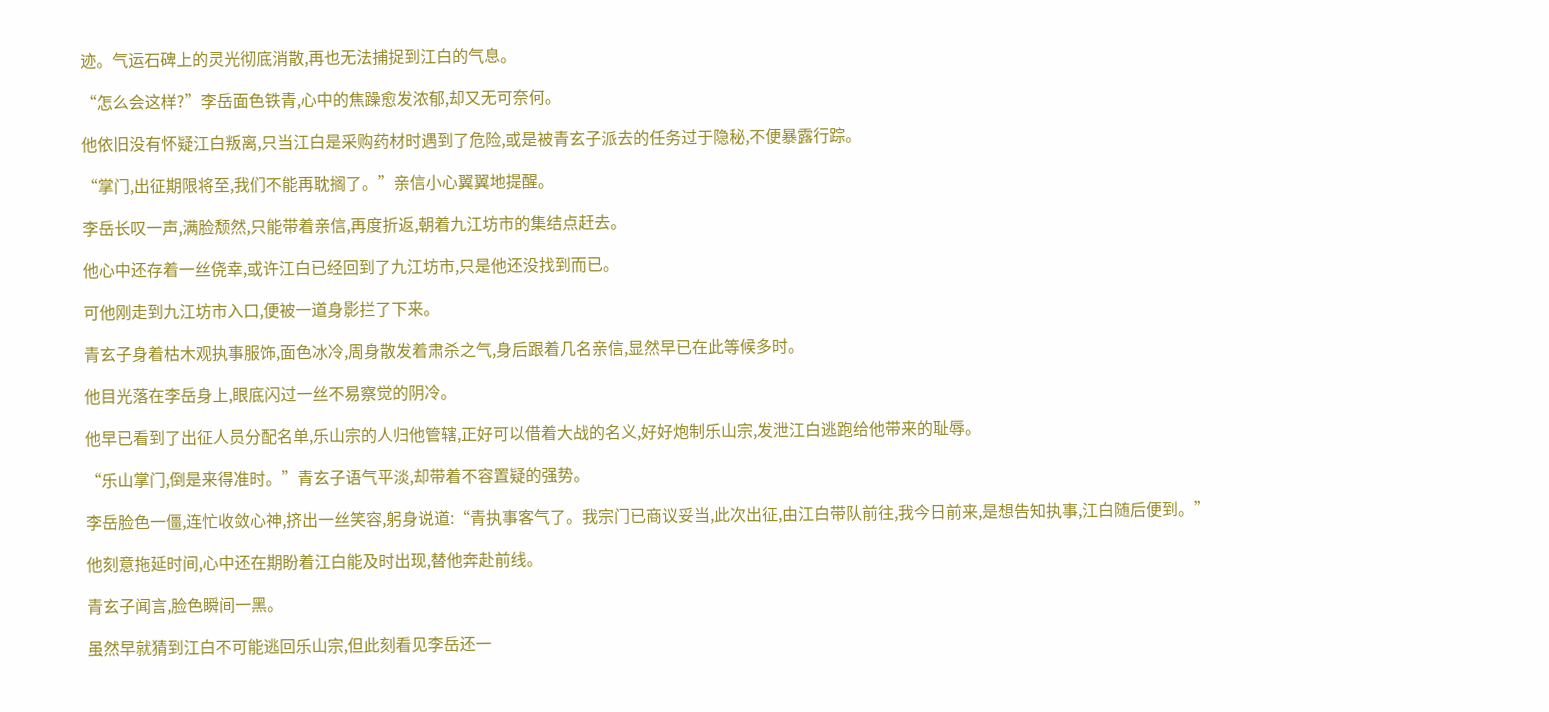迹。气运石碑上的灵光彻底消散,再也无法捕捉到江白的气息。

“怎么会这样?”李岳面色铁青,心中的焦躁愈发浓郁,却又无可奈何。

他依旧没有怀疑江白叛离,只当江白是采购药材时遇到了危险,或是被青玄子派去的任务过于隐秘,不便暴露行踪。

“掌门,出征期限将至,我们不能再耽搁了。”亲信小心翼翼地提醒。

李岳长叹一声,满脸颓然,只能带着亲信,再度折返,朝着九江坊市的集结点赶去。

他心中还存着一丝侥幸,或许江白已经回到了九江坊市,只是他还没找到而已。

可他刚走到九江坊市入口,便被一道身影拦了下来。

青玄子身着枯木观执事服饰,面色冰冷,周身散发着肃杀之气,身后跟着几名亲信,显然早已在此等候多时。

他目光落在李岳身上,眼底闪过一丝不易察觉的阴冷。

他早已看到了出征人员分配名单,乐山宗的人归他管辖,正好可以借着大战的名义,好好炮制乐山宗,发泄江白逃跑给他带来的耻辱。

“乐山掌门,倒是来得准时。”青玄子语气平淡,却带着不容置疑的强势。

李岳脸色一僵,连忙收敛心神,挤出一丝笑容,躬身说道:“青执事客气了。我宗门已商议妥当,此次出征,由江白带队前往,我今日前来,是想告知执事,江白随后便到。”

他刻意拖延时间,心中还在期盼着江白能及时出现,替他奔赴前线。

青玄子闻言,脸色瞬间一黑。

虽然早就猜到江白不可能逃回乐山宗,但此刻看见李岳还一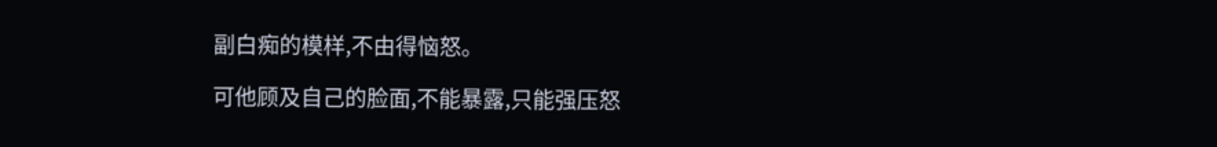副白痴的模样,不由得恼怒。

可他顾及自己的脸面,不能暴露,只能强压怒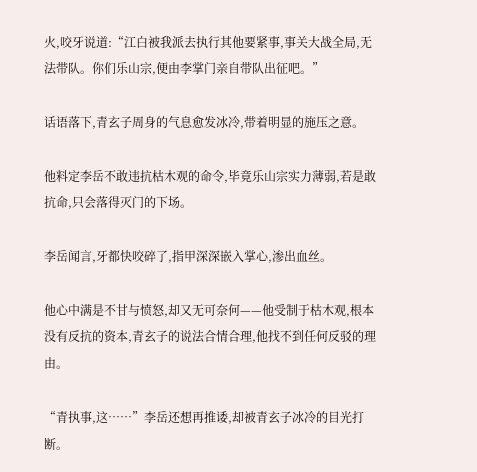火,咬牙说道:“江白被我派去执行其他要紧事,事关大战全局,无法带队。你们乐山宗,便由李掌门亲自带队出征吧。”

话语落下,青玄子周身的气息愈发冰冷,带着明显的施压之意。

他料定李岳不敢违抗枯木观的命令,毕竟乐山宗实力薄弱,若是敢抗命,只会落得灭门的下场。

李岳闻言,牙都快咬碎了,指甲深深嵌入掌心,渗出血丝。

他心中满是不甘与愤怒,却又无可奈何——他受制于枯木观,根本没有反抗的资本,青玄子的说法合情合理,他找不到任何反驳的理由。

“青执事,这……”李岳还想再推诿,却被青玄子冰冷的目光打断。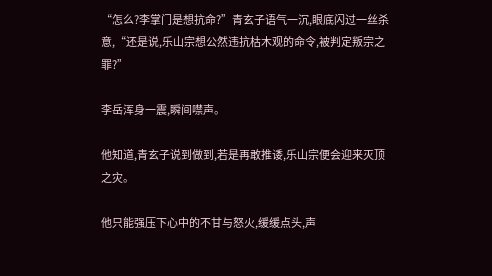“怎么?李掌门是想抗命?”青玄子语气一沉,眼底闪过一丝杀意,“还是说,乐山宗想公然违抗枯木观的命令,被判定叛宗之罪?”

李岳浑身一震,瞬间噤声。

他知道,青玄子说到做到,若是再敢推诿,乐山宗便会迎来灭顶之灾。

他只能强压下心中的不甘与怒火,缓缓点头,声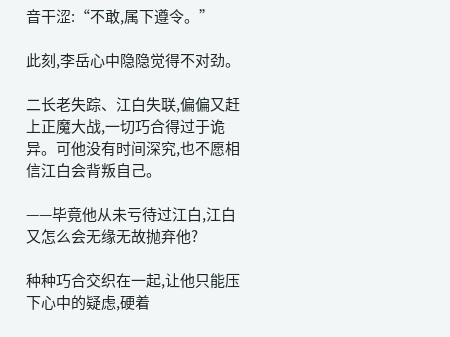音干涩:“不敢,属下遵令。”

此刻,李岳心中隐隐觉得不对劲。

二长老失踪、江白失联,偏偏又赶上正魔大战,一切巧合得过于诡异。可他没有时间深究,也不愿相信江白会背叛自己。

——毕竟他从未亏待过江白,江白又怎么会无缘无故抛弃他?

种种巧合交织在一起,让他只能压下心中的疑虑,硬着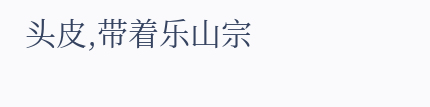头皮,带着乐山宗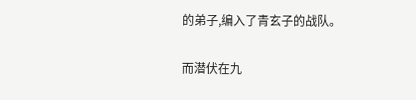的弟子,编入了青玄子的战队。

而潜伏在九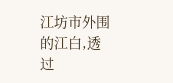江坊市外围的江白,透过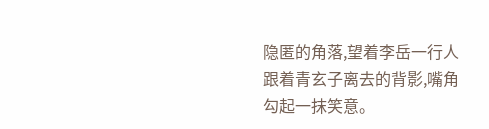隐匿的角落,望着李岳一行人跟着青玄子离去的背影,嘴角勾起一抹笑意。